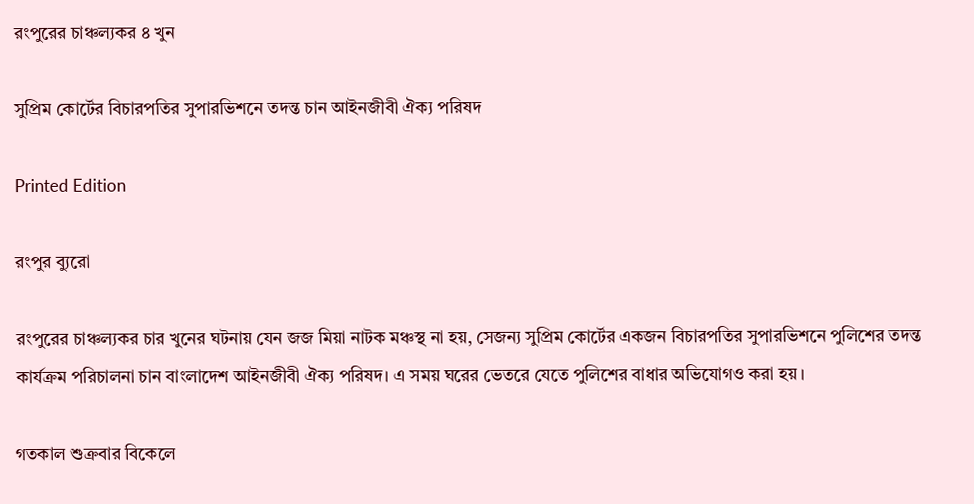রংপুরের চাঞ্চল্যকর ৪ খুন

সুপ্রিম কোর্টের বিচারপতির সুপারভিশনে তদন্ত চান আইনজীবী ঐক্য পরিষদ

Printed Edition

রংপুর ব্যুরো

রংপুরের চাঞ্চল্যকর চার খুনের ঘটনায় যেন জজ মিয়া নাটক মঞ্চস্থ না হয়, সেজন্য সুপ্রিম কোর্টের একজন বিচারপতির সুপারভিশনে পুলিশের তদন্ত কার্যক্রম পরিচালনা চান বাংলাদেশ আইনজীবী ঐক্য পরিষদ। এ সময় ঘরের ভেতরে যেতে পুলিশের বাধার অভিযোগও করা হয়।

গতকাল শুক্রবার বিকেলে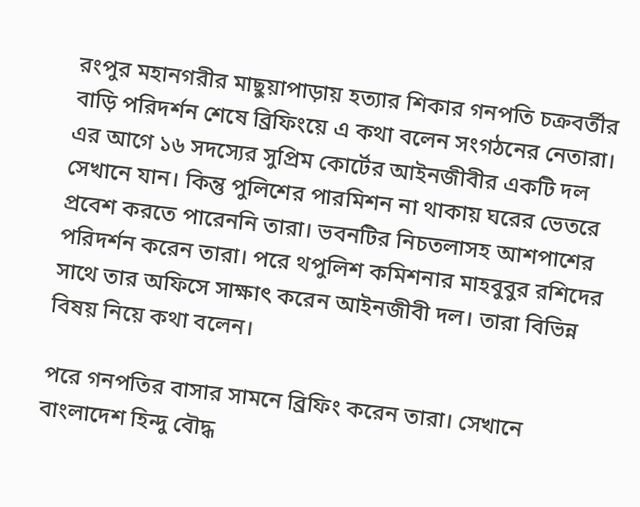রংপুর মহানগরীর মাছুয়াপাড়ায় হত্যার শিকার গনপতি চক্রবর্তীর বাড়ি পরিদর্শন শেষে ব্রিফিংয়ে এ কথা বলেন সংগঠনের নেতারা। এর আগে ১৬ সদস্যের সুপ্রিম কোর্টের আইনজীবীর একটি দল সেখানে যান। কিন্তু পুলিশের পারমিশন না থাকায় ঘরের ভেতরে প্রবেশ করতে পারেননি তারা। ভবনটির নিচতলাসহ আশপাশের পরিদর্শন করেন তারা। পরে থপুলিশ কমিশনার মাহবুবুর রশিদের সাথে তার অফিসে সাক্ষাৎ করেন আইনজীবী দল। তারা বিভিন্ন বিষয় নিয়ে কথা বলেন।

পরে গনপতির বাসার সামনে ব্রিফিং করেন তারা। সেখানে বাংলাদেশ হিন্দু বৌদ্ধ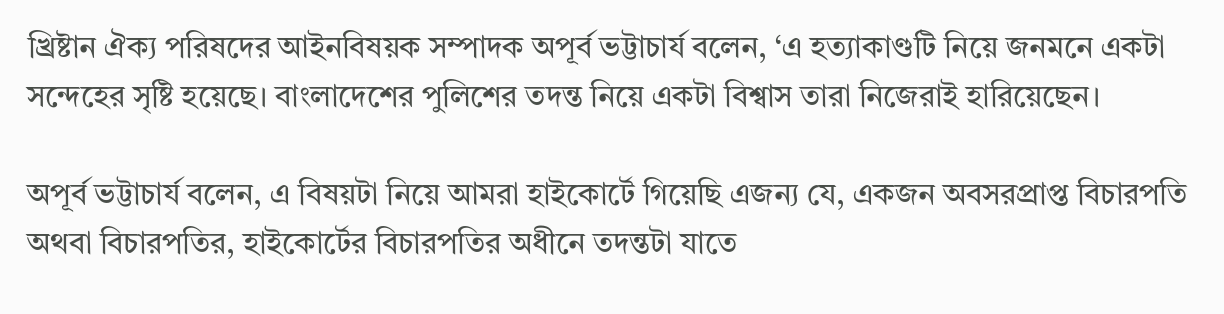খ্রিষ্টান ঐক্য পরিষদের আইনবিষয়ক সম্পাদক অপূর্ব ভট্টাচার্য বলেন, ‘এ হত্যাকাণ্ডটি নিয়ে জনমনে একটা সন্দেহের সৃষ্টি হয়েছে। বাংলাদেশের পুলিশের তদন্ত নিয়ে একটা বিশ্বাস তারা নিজেরাই হারিয়েছেন।

অপূর্ব ভট্টাচার্য বলেন, এ বিষয়টা নিয়ে আমরা হাইকোর্টে গিয়েছি এজন্য যে, একজন অবসরপ্রাপ্ত বিচারপতি অথবা বিচারপতির, হাইকোর্টের বিচারপতির অধীনে তদন্তটা যাতে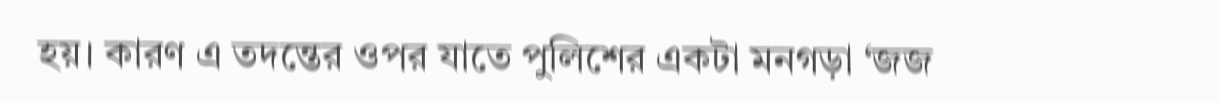হয়। কারণ এ তদন্তের ওপর যাতে পুলিশের একটা মনগড়া ‘জজ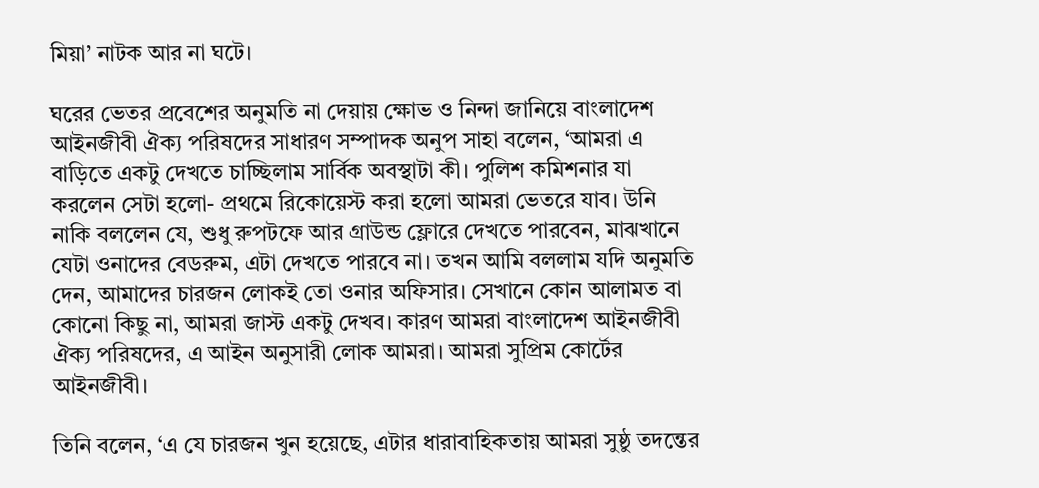মিয়া’ নাটক আর না ঘটে।

ঘরের ভেতর প্রবেশের অনুমতি না দেয়ায় ক্ষোভ ও নিন্দা জানিয়ে বাংলাদেশ আইনজীবী ঐক্য পরিষদের সাধারণ সম্পাদক অনুপ সাহা বলেন, ‘আমরা এ বাড়িতে একটু দেখতে চাচ্ছিলাম সার্বিক অবস্থাটা কী। পুলিশ কমিশনার যা করলেন সেটা হলো- প্রথমে রিকোয়েস্ট করা হলো আমরা ভেতরে যাব। উনি নাকি বললেন যে, শুধু রুপটফে আর গ্রাউন্ড ফ্লোরে দেখতে পারবেন, মাঝখানে যেটা ওনাদের বেডরুম, এটা দেখতে পারবে না। তখন আমি বললাম যদি অনুমতি দেন, আমাদের চারজন লোকই তো ওনার অফিসার। সেখানে কোন আলামত বা কোনো কিছু না, আমরা জাস্ট একটু দেখব। কারণ আমরা বাংলাদেশ আইনজীবী ঐক্য পরিষদের, এ আইন অনুসারী লোক আমরা। আমরা সুপ্রিম কোর্টের আইনজীবী।

তিনি বলেন, ‘এ যে চারজন খুন হয়েছে, এটার ধারাবাহিকতায় আমরা সুষ্ঠু তদন্তের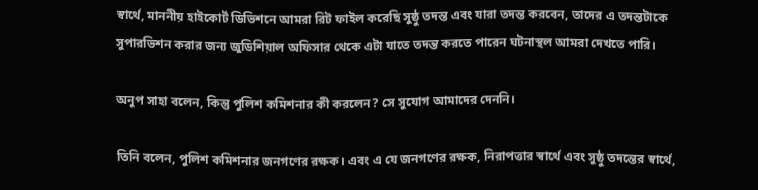স্বার্থে, মাননীয় হাইকোর্ট ডিভিশনে আমরা রিট ফাইল করেছি সুষ্ঠু তদন্ত এবং যারা তদন্ত করবেন, তাদের এ তদন্তটাকে সুপারভিশন করার জন্য জুডিশিয়াল অফিসার থেকে এটা যাতে তদন্ত করতে পারেন ঘটনাস্থল আমরা দেখতে পারি।

অনুপ সাহা বলেন, কিন্তু পুলিশ কমিশনার কী করলেন? সে সুযোগ আমাদের দেননি।

তিনি বলেন, পুলিশ কমিশনার জনগণের রক্ষক। এবং এ যে জনগণের রক্ষক, নিরাপত্তার স্বার্থে এবং সুষ্ঠু তদন্তের স্বার্থে,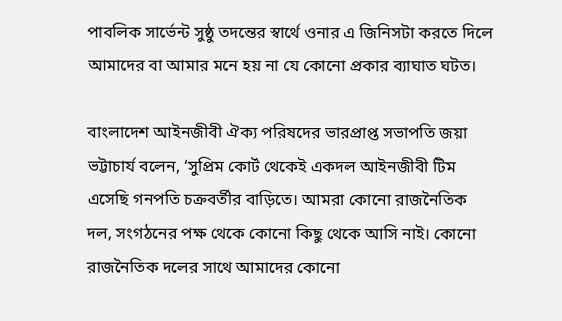পাবলিক সার্ভেন্ট সুষ্ঠু তদন্তের স্বার্থে ওনার এ জিনিসটা করতে দিলে আমাদের বা আমার মনে হয় না যে কোনো প্রকার ব্যাঘাত ঘটত।

বাংলাদেশ আইনজীবী ঐক্য পরিষদের ভারপ্রাপ্ত সভাপতি জয়া ভট্টাচার্য বলেন, ‘সুপ্রিম কোর্ট থেকেই একদল আইনজীবী টিম এসেছি গনপতি চক্রবর্তীর বাড়িতে। আমরা কোনো রাজনৈতিক দল, সংগঠনের পক্ষ থেকে কোনো কিছু থেকে আসি নাই। কোনো রাজনৈতিক দলের সাথে আমাদের কোনো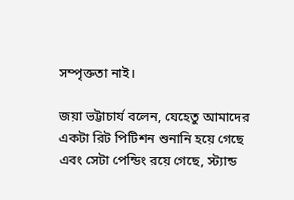সম্পৃক্ততা নাই।

জয়া ভট্টাচার্য বলেন, যেহেতু আমাদের একটা রিট পিটিশন শুনানি হয়ে গেছে এবং সেটা পেন্ডিং রয়ে গেছে, স্ট্যান্ড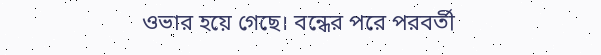ওভার হয়ে গেছে। বন্ধের পরে পরবর্তী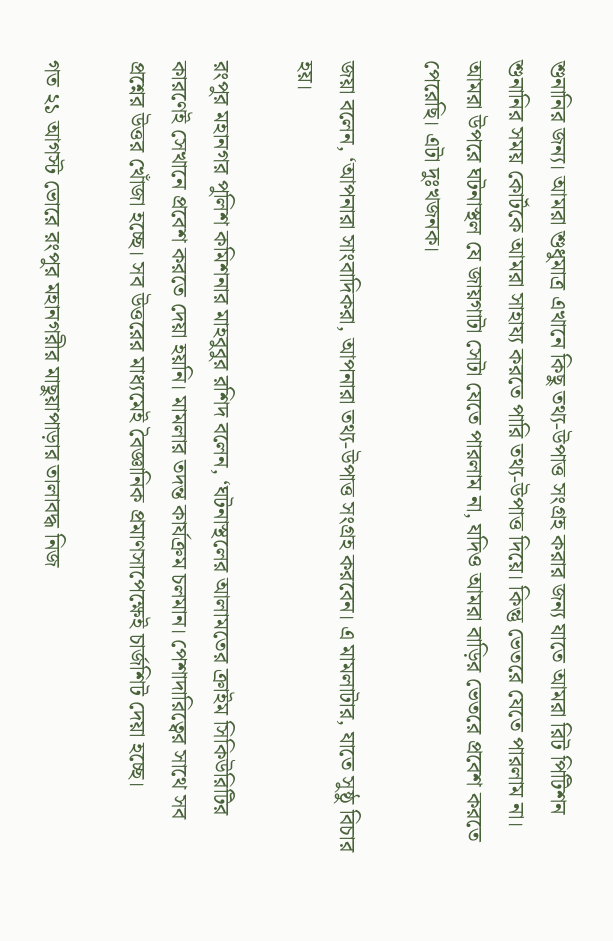শুনানির জন্য। আমরা শুধুমাত্র এখানে কিছু তথ্য-উপাত্ত সংগ্রহ করার জন্য যাতে আমরা রিট পিটিশন শুনানির সময় কোর্টকে আমরা সাহায্য করতে পারি তথ্য-উপাত্ত দিয়ে। কিন্তু ভেতরে যেতে পারলাম না। আমরা উপরে ঘটনাস্থল যে জায়গাটা সেটা যেতে পারলাম না, যদিও আমরা বাড়ির ভেতরে প্রবেশ করতে পেরেছি। এটা দুঃখজনক।

জয়া বলেন, ‘আপনারা সাংবাদিকরা, আপনারা তথ্য-উপাত্ত সংগ্রহ করবেন। এ মামলাটার, যাতে সুষ্ঠু বিচার হয়।

রংপুর মহানগর পুলিশ কমিশনার মাহবুবুর রশিদ বলেন, ‘ঘটনাস্থলের আলামতের ক্রাইম সিকিউরিটির কারণেই সেখানে প্রবেশ করতে দেয়া হয়নি। মামলার তদন্ত কার্যক্রম চলমান। পেশাদারিত্বের সাথে সব প্রশ্নের উত্তর খোঁজা হচ্ছে। সব উত্তরের মাধ্যমেই বৈজ্ঞানিক প্রমাণসাপেক্ষেই চার্জশিট দেয়া হচ্ছে।

গত ২১ আগস্ট ভোরে রংপুর মহানগরীর মাছুয়াপাড়ার তালাবদ্ধ নিজ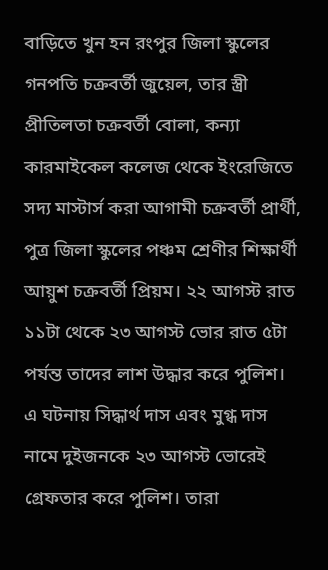বাড়িতে খুন হন রংপুর জিলা স্কুলের গনপতি চক্রবর্তী জুয়েল, তার স্ত্রী প্রীতিলতা চক্রবর্তী বোলা, কন্যা কারমাইকেল কলেজ থেকে ইংরেজিতে সদ্য মাস্টার্স করা আগামী চক্রবর্তী প্রার্থী, পুত্র জিলা স্কুলের পঞ্চম শ্রেণীর শিক্ষার্থী আয়ুশ চক্রবর্তী প্রিয়ম। ২২ আগস্ট রাত ১১টা থেকে ২৩ আগস্ট ভোর রাত ৫টা পর্যন্ত তাদের লাশ উদ্ধার করে পুলিশ। এ ঘটনায় সিদ্ধার্থ দাস এবং মুগ্ধ দাস নামে দুইজনকে ২৩ আগস্ট ভোরেই গ্রেফতার করে পুলিশ। তারা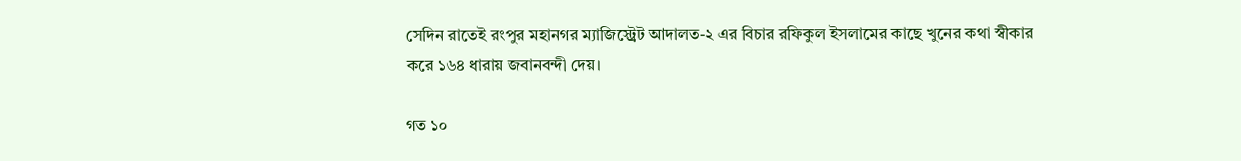সেদিন রাতেই রংপুর মহানগর ম্যাজিস্ট্র্রেট আদালত-২ এর বিচার রফিকুল ইসলামের কাছে খুনের কথা স্বীকার করে ১৬৪ ধারায় জবানবন্দী দেয়।

গত ১০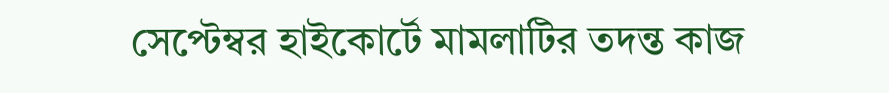সেপ্টেম্বর হাইকোর্টে মামলাটির তদন্ত কাজ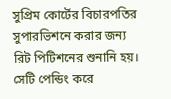সুপ্রিম কোর্টের বিচারপতির সুপারভিশনে করার জন্য রিট পিটিশনের শুনানি হয়। সেটি পেন্ডিং করে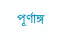পূর্ণাঙ্গ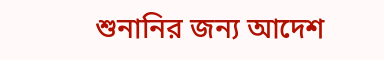শুনানির জন্য আদেশ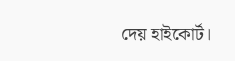দেয় হাইকোর্ট।